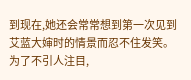到现在,她还会常常想到第一次见到艾蓝大婶时的情景而忍不住发笑。
为了不引人注目,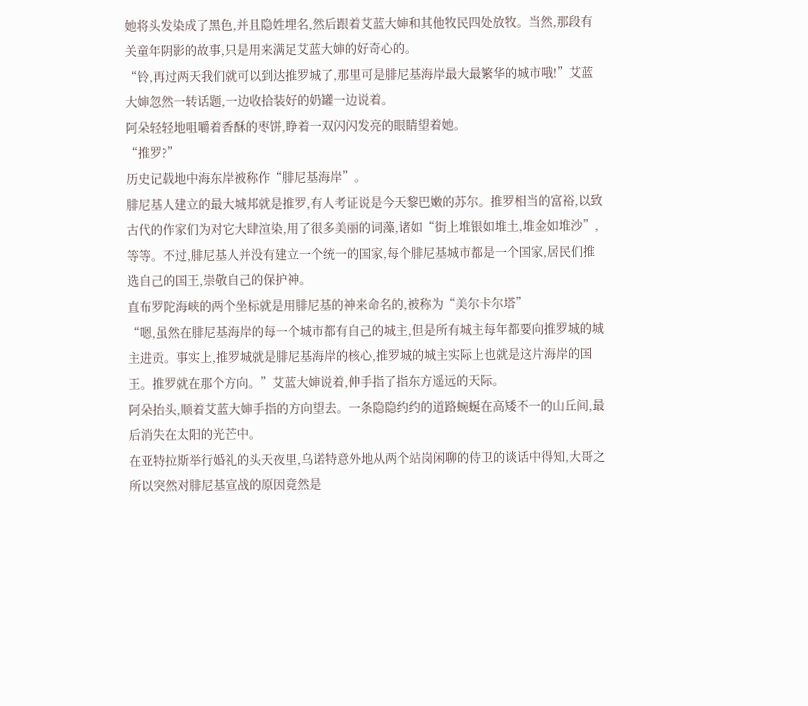她将头发染成了黑色,并且隐姓埋名,然后跟着艾蓝大婶和其他牧民四处放牧。当然,那段有关童年阴影的故事,只是用来满足艾蓝大婶的好奇心的。
“铃,再过两天我们就可以到达推罗城了,那里可是腓尼基海岸最大最繁华的城市哦!”艾蓝大婶忽然一转话题,一边收拾装好的奶罐一边说着。
阿朵轻轻地咀嚼着香酥的枣饼,睁着一双闪闪发亮的眼睛望着她。
“推罗?”
历史记载地中海东岸被称作“腓尼基海岸”。
腓尼基人建立的最大城邦就是推罗,有人考证说是今天黎巴嫩的苏尔。推罗相当的富裕,以致古代的作家们为对它大肆渲染,用了很多美丽的词藻,诸如“街上堆银如堆土,堆金如堆沙”,等等。不过,腓尼基人并没有建立一个统一的国家,每个腓尼基城市都是一个国家,居民们推选自己的国王,崇敬自己的保护神。
直布罗陀海峡的两个坐标就是用腓尼基的神来命名的,被称为“美尔卡尔塔”
“嗯,虽然在腓尼基海岸的每一个城市都有自己的城主,但是所有城主每年都要向推罗城的城主进贡。事实上,推罗城就是腓尼基海岸的核心,推罗城的城主实际上也就是这片海岸的国王。推罗就在那个方向。”艾蓝大婶说着,伸手指了指东方遥远的天际。
阿朵抬头,顺着艾蓝大婶手指的方向望去。一条隐隐约约的道路蜿蜒在高矮不一的山丘间,最后消失在太阳的光芒中。
在亚特拉斯举行婚礼的头天夜里,乌诺特意外地从两个站岗闲聊的侍卫的谈话中得知,大哥之所以突然对腓尼基宣战的原因竟然是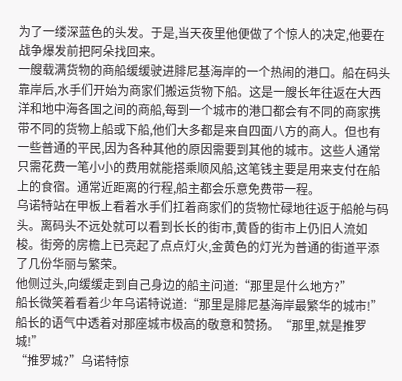为了一缕深蓝色的头发。于是,当天夜里他便做了个惊人的决定,他要在战争爆发前把阿朵找回来。
一艘载满货物的商船缓缓驶进腓尼基海岸的一个热闹的港口。船在码头靠岸后,水手们开始为商家们搬运货物下船。这是一艘长年往返在大西洋和地中海各国之间的商船,每到一个城市的港口都会有不同的商家携带不同的货物上船或下船,他们大多都是来自四面八方的商人。但也有一些普通的平民,因为各种其他的原因需要到其他的城市。这些人通常只需花费一笔小小的费用就能搭乘顺风船,这笔钱主要是用来支付在船上的食宿。通常近距离的行程,船主都会乐意免费带一程。
乌诺特站在甲板上看着水手们扛着商家们的货物忙碌地往返于船舱与码头。离码头不远处就可以看到长长的街市,黄昏的街市上仍旧人流如梭。街旁的房檐上已亮起了点点灯火,金黄色的灯光为普通的街道平添了几份华丽与繁荣。
他侧过头,向缓缓走到自己身边的船主问道:“那里是什么地方?”
船长微笑着看着少年乌诺特说道:“那里是腓尼基海岸最繁华的城市!”船长的语气中透着对那座城市极高的敬意和赞扬。“那里,就是推罗城!”
“推罗城?”乌诺特惊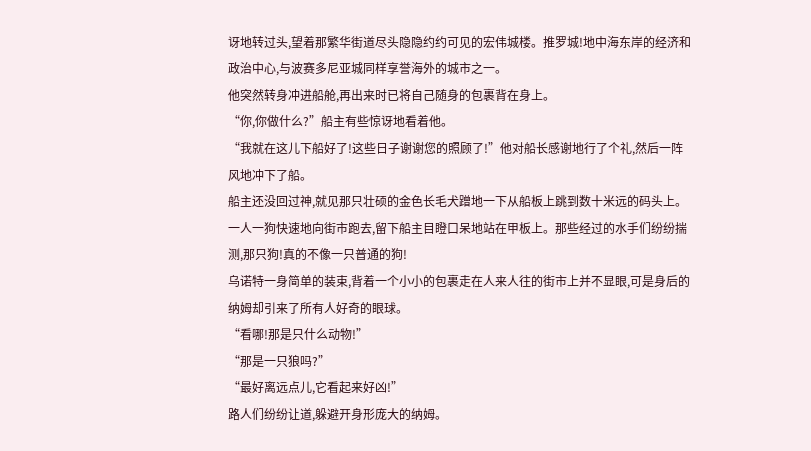讶地转过头,望着那繁华街道尽头隐隐约约可见的宏伟城楼。推罗城!地中海东岸的经济和政治中心,与波赛多尼亚城同样享誉海外的城市之一。
他突然转身冲进船舱,再出来时已将自己随身的包裹背在身上。
“你,你做什么?”船主有些惊讶地看着他。
“我就在这儿下船好了!这些日子谢谢您的照顾了!”他对船长感谢地行了个礼,然后一阵风地冲下了船。
船主还没回过神,就见那只壮硕的金色长毛犬蹭地一下从船板上跳到数十米远的码头上。
一人一狗快速地向街市跑去,留下船主目瞪口呆地站在甲板上。那些经过的水手们纷纷揣测,那只狗!真的不像一只普通的狗!
乌诺特一身简单的装束,背着一个小小的包裹走在人来人往的街市上并不显眼,可是身后的纳姆却引来了所有人好奇的眼球。
“看哪!那是只什么动物!”
“那是一只狼吗?”
“最好离远点儿,它看起来好凶!”
路人们纷纷让道,躲避开身形庞大的纳姆。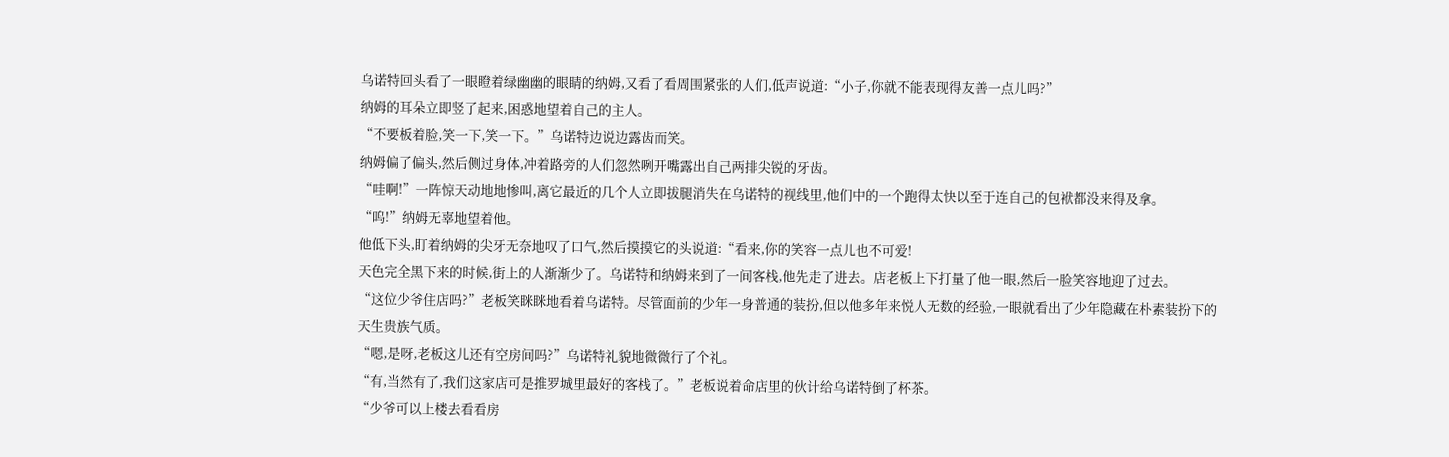乌诺特回头看了一眼瞪着绿幽幽的眼睛的纳姆,又看了看周围紧张的人们,低声说道:“小子,你就不能表现得友善一点儿吗?”
纳姆的耳朵立即竖了起来,困惑地望着自己的主人。
“不要板着脸,笑一下,笑一下。”乌诺特边说边露齿而笑。
纳姆偏了偏头,然后侧过身体,冲着路旁的人们忽然咧开嘴露出自己两排尖锐的牙齿。
“哇啊!”一阵惊天动地地惨叫,离它最近的几个人立即拔腿消失在乌诺特的视线里,他们中的一个跑得太快以至于连自己的包袱都没来得及拿。
“呜!”纳姆无辜地望着他。
他低下头,盯着纳姆的尖牙无奈地叹了口气,然后摸摸它的头说道:“看来,你的笑容一点儿也不可爱!
天色完全黑下来的时候,街上的人渐渐少了。乌诺特和纳姆来到了一间客栈,他先走了进去。店老板上下打量了他一眼,然后一脸笑容地迎了过去。
“这位少爷住店吗?”老板笑眯眯地看着乌诺特。尽管面前的少年一身普通的装扮,但以他多年来悦人无数的经验,一眼就看出了少年隐藏在朴素装扮下的天生贵族气质。
“嗯,是呀,老板这儿还有空房间吗?”乌诺特礼貌地微微行了个礼。
“有,当然有了,我们这家店可是推罗城里最好的客栈了。”老板说着命店里的伙计给乌诺特倒了杯茶。
“少爷可以上楼去看看房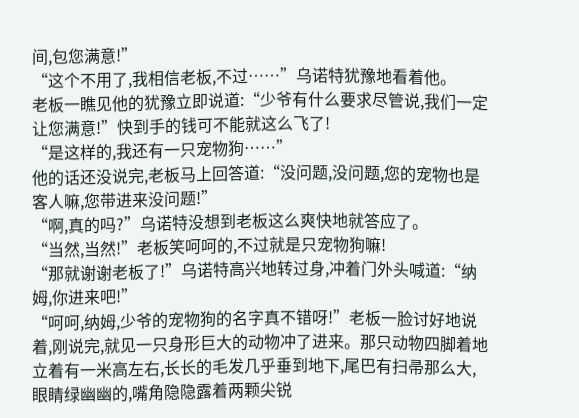间,包您满意!”
“这个不用了,我相信老板,不过……”乌诺特犹豫地看着他。
老板一瞧见他的犹豫立即说道:“少爷有什么要求尽管说,我们一定让您满意!”快到手的钱可不能就这么飞了!
“是这样的,我还有一只宠物狗……”
他的话还没说完,老板马上回答道:“没问题,没问题,您的宠物也是客人嘛,您带进来没问题!”
“啊,真的吗?”乌诺特没想到老板这么爽快地就答应了。
“当然,当然!”老板笑呵呵的,不过就是只宠物狗嘛!
“那就谢谢老板了!”乌诺特高兴地转过身,冲着门外头喊道:“纳姆,你进来吧!”
“呵呵,纳姆,少爷的宠物狗的名字真不错呀!”老板一脸讨好地说着,刚说完,就见一只身形巨大的动物冲了进来。那只动物四脚着地立着有一米高左右,长长的毛发几乎垂到地下,尾巴有扫帚那么大,眼睛绿幽幽的,嘴角隐隐露着两颗尖锐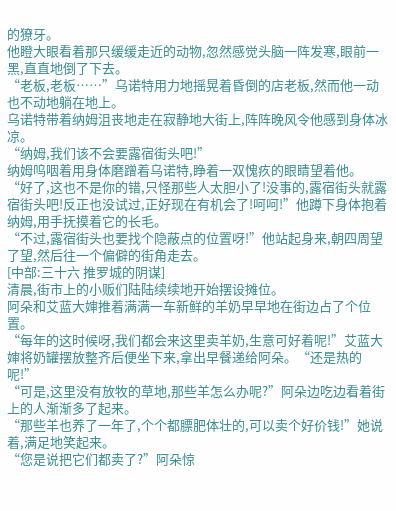的獠牙。
他瞪大眼看着那只缓缓走近的动物,忽然感觉头脑一阵发寒,眼前一黑,直直地倒了下去。
“老板,老板……”乌诺特用力地摇晃着昏倒的店老板,然而他一动也不动地躺在地上。
乌诺特带着纳姆沮丧地走在寂静地大街上,阵阵晚风令他感到身体冰凉。
“纳姆,我们该不会要露宿街头吧!”
纳姆呜咽着用身体磨蹭着乌诺特,睁着一双愧疚的眼睛望着他。
“好了,这也不是你的错,只怪那些人太胆小了!没事的,露宿街头就露宿街头吧!反正也没试过,正好现在有机会了!呵呵!”他蹲下身体抱着纳姆,用手抚摸着它的长毛。
“不过,露宿街头也要找个隐蔽点的位置呀!”他站起身来,朝四周望了望,然后往一个偏僻的街角走去。
[中部:三十六 推罗城的阴谋]
清晨,街市上的小贩们陆陆续续地开始摆设摊位。
阿朵和艾蓝大婶推着满满一车新鲜的羊奶早早地在街边占了个位置。
“每年的这时候呀,我们都会来这里卖羊奶,生意可好着呢!”艾蓝大婶将奶罐摆放整齐后便坐下来,拿出早餐递给阿朵。“还是热的呢!”
“可是,这里没有放牧的草地,那些羊怎么办呢?”阿朵边吃边看着街上的人渐渐多了起来。
“那些羊也养了一年了,个个都膘肥体壮的,可以卖个好价钱!”她说着,满足地笑起来。
“您是说把它们都卖了?”阿朵惊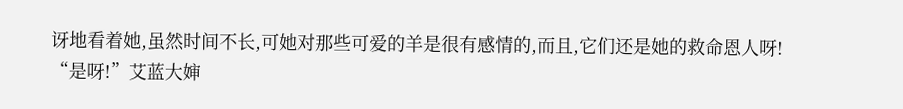讶地看着她,虽然时间不长,可她对那些可爱的羊是很有感情的,而且,它们还是她的救命恩人呀!
“是呀!”艾蓝大婶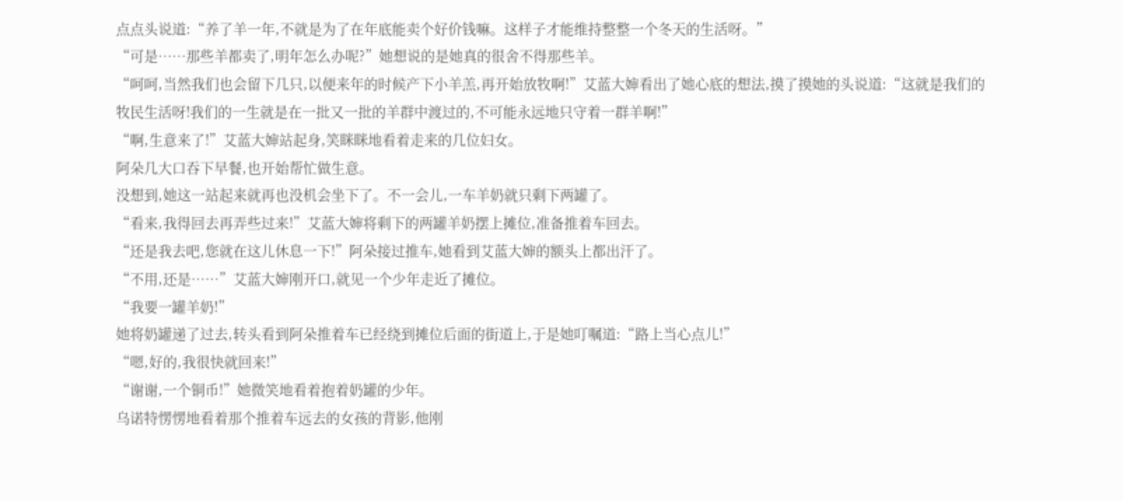点点头说道:“养了羊一年,不就是为了在年底能卖个好价钱嘛。这样子才能维持整整一个冬天的生活呀。”
“可是……那些羊都卖了,明年怎么办呢?”她想说的是她真的很舍不得那些羊。
“呵呵,当然我们也会留下几只,以便来年的时候产下小羊羔,再开始放牧啊!”艾蓝大婶看出了她心底的想法,摸了摸她的头说道:“这就是我们的牧民生活呀!我们的一生就是在一批又一批的羊群中渡过的,不可能永远地只守着一群羊啊!”
“啊,生意来了!”艾蓝大婶站起身,笑眯眯地看着走来的几位妇女。
阿朵几大口吞下早餐,也开始帮忙做生意。
没想到,她这一站起来就再也没机会坐下了。不一会儿,一车羊奶就只剩下两罐了。
“看来,我得回去再弄些过来!”艾蓝大婶将剩下的两罐羊奶摆上摊位,准备推着车回去。
“还是我去吧,您就在这儿休息一下!”阿朵接过推车,她看到艾蓝大婶的额头上都出汗了。
“不用,还是……”艾蓝大婶刚开口,就见一个少年走近了摊位。
“我要一罐羊奶!”
她将奶罐递了过去,转头看到阿朵推着车已经绕到摊位后面的街道上,于是她叮嘱道:“路上当心点儿!”
“嗯,好的,我很快就回来!”
“谢谢,一个铜币!”她微笑地看着抱着奶罐的少年。
乌诺特愣愣地看着那个推着车远去的女孩的背影,他刚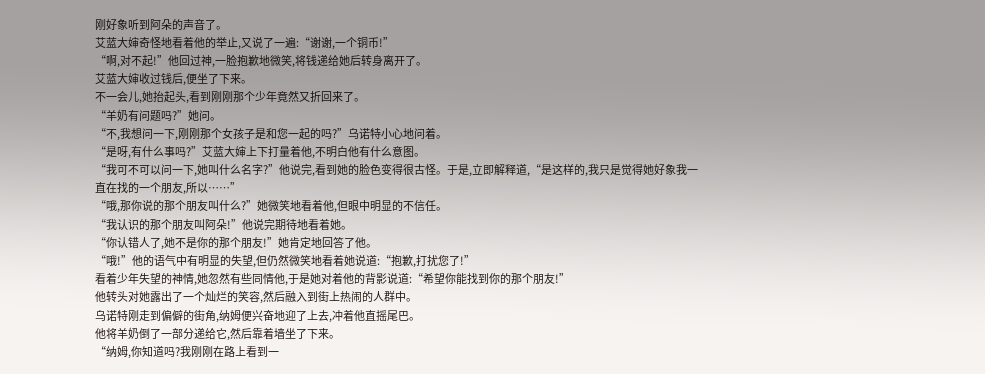刚好象听到阿朵的声音了。
艾蓝大婶奇怪地看着他的举止,又说了一遍:“谢谢,一个铜币!”
“啊,对不起!”他回过神,一脸抱歉地微笑,将钱递给她后转身离开了。
艾蓝大婶收过钱后,便坐了下来。
不一会儿,她抬起头,看到刚刚那个少年竟然又折回来了。
“羊奶有问题吗?”她问。
“不,我想问一下,刚刚那个女孩子是和您一起的吗?”乌诺特小心地问着。
“是呀,有什么事吗?”艾蓝大婶上下打量着他,不明白他有什么意图。
“我可不可以问一下,她叫什么名字?”他说完,看到她的脸色变得很古怪。于是,立即解释道,“是这样的,我只是觉得她好象我一直在找的一个朋友,所以……”
“哦,那你说的那个朋友叫什么?”她微笑地看着他,但眼中明显的不信任。
“我认识的那个朋友叫阿朵!”他说完期待地看着她。
“你认错人了,她不是你的那个朋友!”她肯定地回答了他。
“哦!”他的语气中有明显的失望,但仍然微笑地看着她说道:“抱歉,打扰您了!”
看着少年失望的神情,她忽然有些同情他,于是她对着他的背影说道:“希望你能找到你的那个朋友!”
他转头对她露出了一个灿烂的笑容,然后融入到街上热闹的人群中。
乌诺特刚走到偏僻的街角,纳姆便兴奋地迎了上去,冲着他直摇尾巴。
他将羊奶倒了一部分递给它,然后靠着墙坐了下来。
“纳姆,你知道吗?我刚刚在路上看到一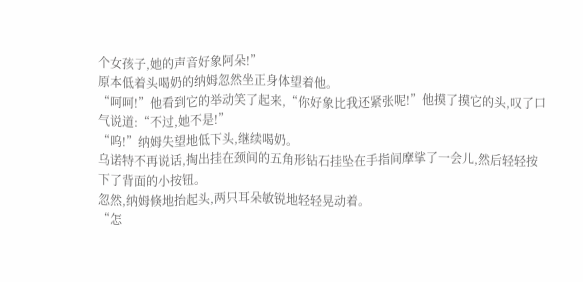个女孩子,她的声音好象阿朵!”
原本低着头喝奶的纳姆忽然坐正身体望着他。
“呵呵!”他看到它的举动笑了起来,“你好象比我还紧张呢!”他摸了摸它的头,叹了口气说道:“不过,她不是!”
“呜!”纳姆失望地低下头,继续喝奶。
乌诺特不再说话,掏出挂在颈间的五角形钻石挂坠在手指间摩挲了一会儿,然后轻轻按下了背面的小按钮。
忽然,纳姆倏地抬起头,两只耳朵敏锐地轻轻晃动着。
“怎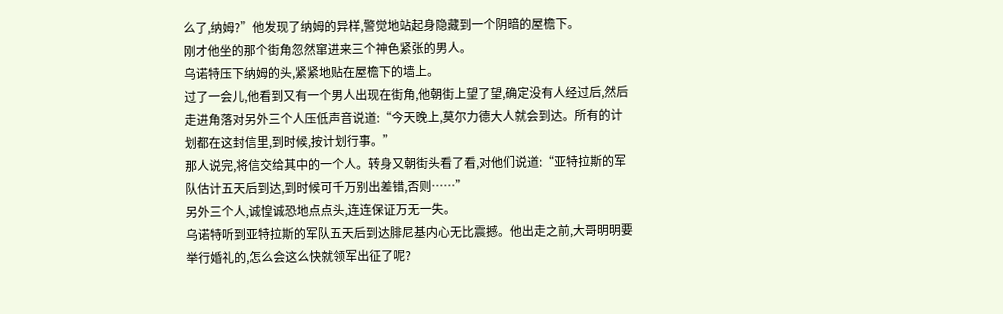么了,纳姆?”他发现了纳姆的异样,警觉地站起身隐藏到一个阴暗的屋檐下。
刚才他坐的那个街角忽然窜进来三个神色紧张的男人。
乌诺特压下纳姆的头,紧紧地贴在屋檐下的墙上。
过了一会儿,他看到又有一个男人出现在街角,他朝街上望了望,确定没有人经过后,然后走进角落对另外三个人压低声音说道:“今天晚上,莫尔力德大人就会到达。所有的计划都在这封信里,到时候,按计划行事。”
那人说完,将信交给其中的一个人。转身又朝街头看了看,对他们说道:“亚特拉斯的军队估计五天后到达,到时候可千万别出差错,否则……”
另外三个人,诚惶诚恐地点点头,连连保证万无一失。
乌诺特听到亚特拉斯的军队五天后到达腓尼基内心无比震撼。他出走之前,大哥明明要举行婚礼的,怎么会这么快就领军出征了呢?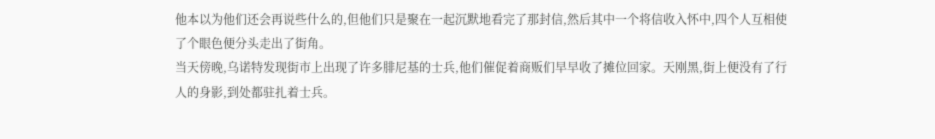他本以为他们还会再说些什么的,但他们只是聚在一起沉默地看完了那封信,然后其中一个将信收入怀中,四个人互相使了个眼色便分头走出了街角。
当天傍晚,乌诺特发现街市上出现了许多腓尼基的士兵,他们催促着商贩们早早收了摊位回家。天刚黑,街上便没有了行人的身影,到处都驻扎着士兵。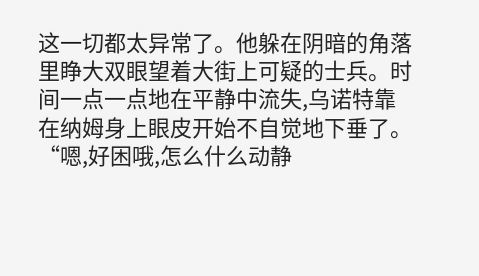这一切都太异常了。他躲在阴暗的角落里睁大双眼望着大街上可疑的士兵。时间一点一点地在平静中流失,乌诺特靠在纳姆身上眼皮开始不自觉地下垂了。
“嗯,好困哦,怎么什么动静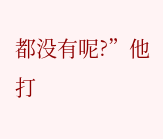都没有呢?”他打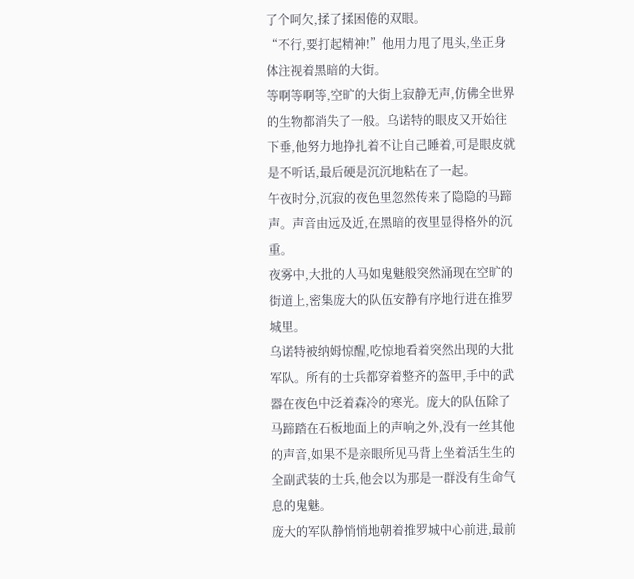了个呵欠,揉了揉困倦的双眼。
“不行,要打起精神!”他用力甩了甩头,坐正身体注视着黑暗的大街。
等啊等啊等,空旷的大街上寂静无声,仿佛全世界的生物都消失了一般。乌诺特的眼皮又开始往下垂,他努力地挣扎着不让自己睡着,可是眼皮就是不听话,最后硬是沉沉地粘在了一起。
午夜时分,沉寂的夜色里忽然传来了隐隐的马蹄声。声音由远及近,在黑暗的夜里显得格外的沉重。
夜雾中,大批的人马如鬼魅般突然涌现在空旷的街道上,密集庞大的队伍安静有序地行进在推罗城里。
乌诺特被纳姆惊醒,吃惊地看着突然出现的大批军队。所有的士兵都穿着整齐的盔甲,手中的武器在夜色中泛着森冷的寒光。庞大的队伍除了马蹄踏在石板地面上的声响之外,没有一丝其他的声音,如果不是亲眼所见马背上坐着活生生的全副武装的士兵,他会以为那是一群没有生命气息的鬼魅。
庞大的军队静悄悄地朝着推罗城中心前进,最前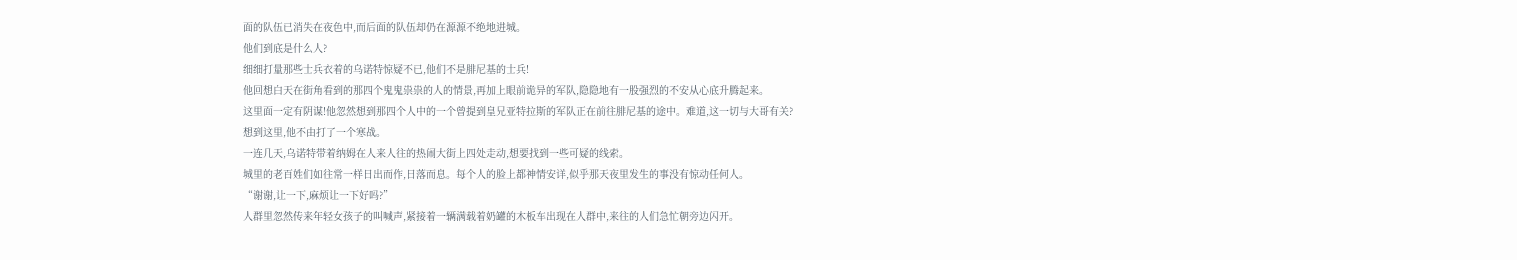面的队伍已消失在夜色中,而后面的队伍却仍在源源不绝地进城。
他们到底是什么人?
细细打量那些士兵衣着的乌诺特惊疑不已,他们不是腓尼基的士兵!
他回想白天在街角看到的那四个鬼鬼祟祟的人的情景,再加上眼前诡异的军队,隐隐地有一股强烈的不安从心底升腾起来。
这里面一定有阴谋!他忽然想到那四个人中的一个曾提到皇兄亚特拉斯的军队正在前往腓尼基的途中。难道,这一切与大哥有关?
想到这里,他不由打了一个寒战。
一连几天,乌诺特带着纳姆在人来人往的热闹大街上四处走动,想要找到一些可疑的线索。
城里的老百姓们如往常一样日出而作,日落而息。每个人的脸上都神情安详,似乎那天夜里发生的事没有惊动任何人。
“谢谢,让一下,麻烦让一下好吗?”
人群里忽然传来年轻女孩子的叫喊声,紧接着一辆满载着奶罐的木板车出现在人群中,来往的人们急忙朝旁边闪开。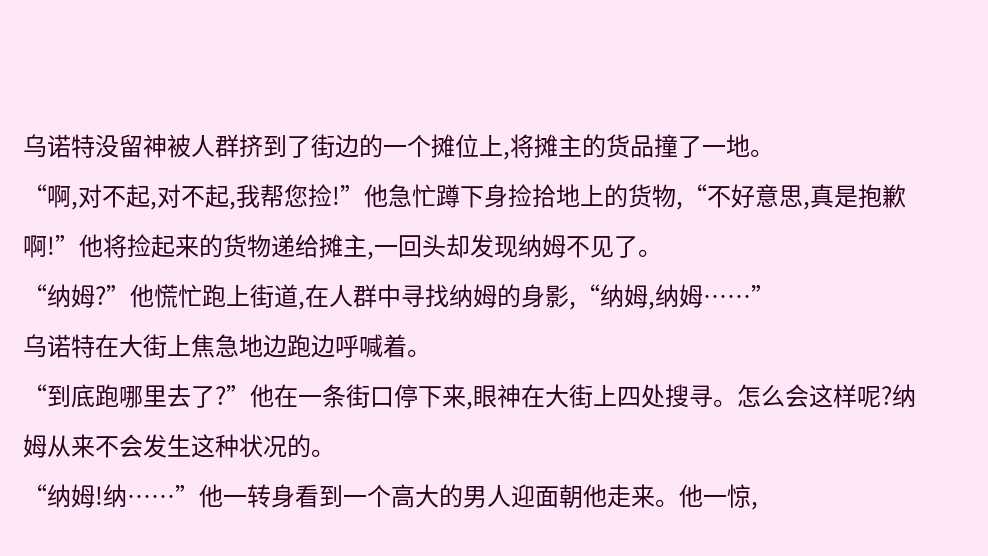乌诺特没留神被人群挤到了街边的一个摊位上,将摊主的货品撞了一地。
“啊,对不起,对不起,我帮您捡!”他急忙蹲下身捡拾地上的货物,“不好意思,真是抱歉啊!”他将捡起来的货物递给摊主,一回头却发现纳姆不见了。
“纳姆?”他慌忙跑上街道,在人群中寻找纳姆的身影,“纳姆,纳姆……”
乌诺特在大街上焦急地边跑边呼喊着。
“到底跑哪里去了?”他在一条街口停下来,眼神在大街上四处搜寻。怎么会这样呢?纳姆从来不会发生这种状况的。
“纳姆!纳……”他一转身看到一个高大的男人迎面朝他走来。他一惊,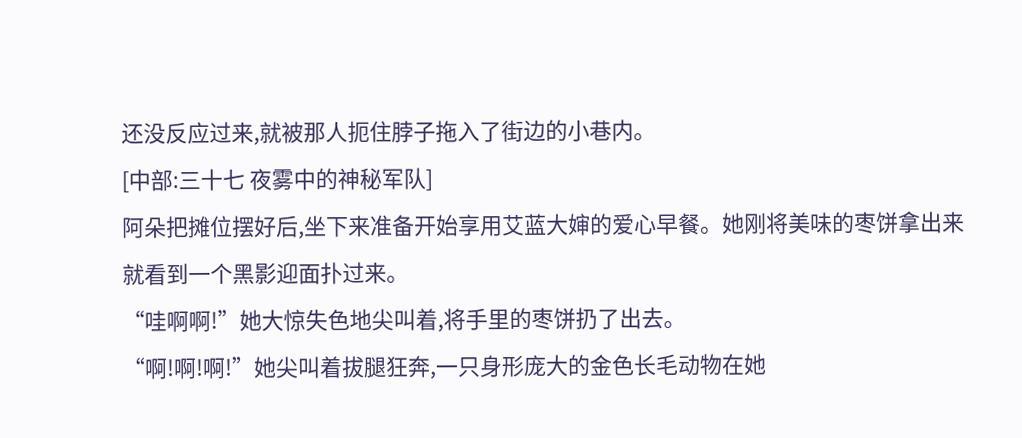还没反应过来,就被那人扼住脖子拖入了街边的小巷内。
[中部:三十七 夜雾中的神秘军队]
阿朵把摊位摆好后,坐下来准备开始享用艾蓝大婶的爱心早餐。她刚将美味的枣饼拿出来就看到一个黑影迎面扑过来。
“哇啊啊!”她大惊失色地尖叫着,将手里的枣饼扔了出去。
“啊!啊!啊!”她尖叫着拔腿狂奔,一只身形庞大的金色长毛动物在她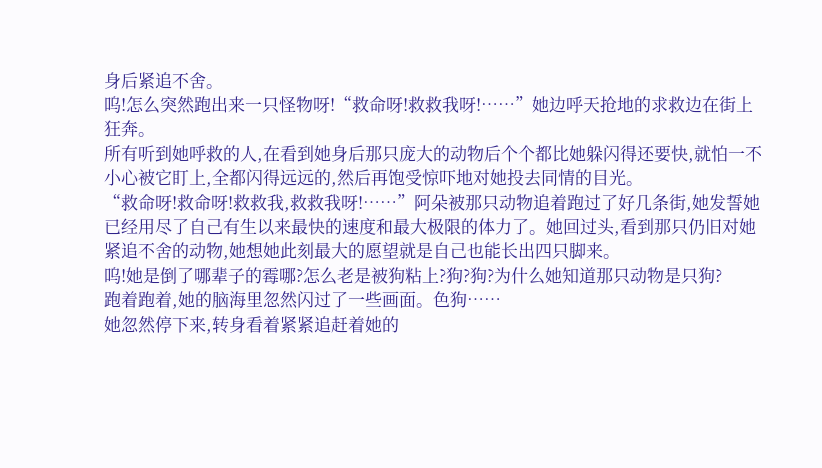身后紧追不舍。
呜!怎么突然跑出来一只怪物呀!“救命呀!救救我呀!……”她边呼天抢地的求救边在街上狂奔。
所有听到她呼救的人,在看到她身后那只庞大的动物后个个都比她躲闪得还要快,就怕一不小心被它盯上,全都闪得远远的,然后再饱受惊吓地对她投去同情的目光。
“救命呀!救命呀!救救我,救救我呀!……”阿朵被那只动物追着跑过了好几条街,她发誓她已经用尽了自己有生以来最快的速度和最大极限的体力了。她回过头,看到那只仍旧对她紧追不舍的动物,她想她此刻最大的愿望就是自己也能长出四只脚来。
呜!她是倒了哪辈子的霉哪?怎么老是被狗粘上?狗?狗?为什么她知道那只动物是只狗?
跑着跑着,她的脑海里忽然闪过了一些画面。色狗……
她忽然停下来,转身看着紧紧追赶着她的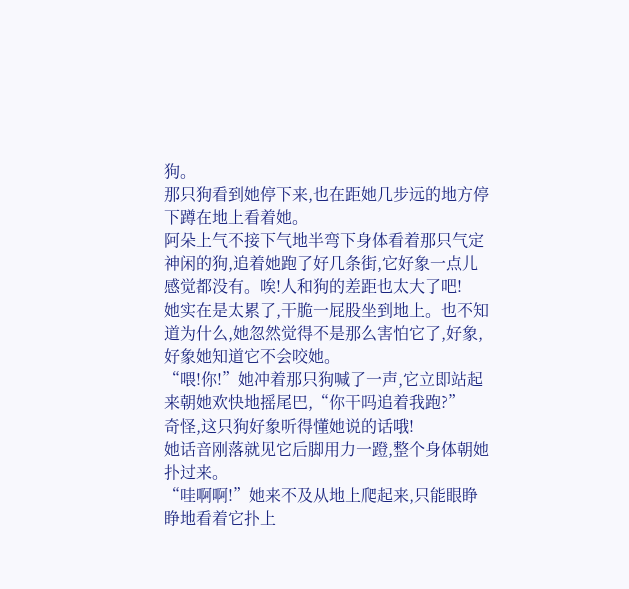狗。
那只狗看到她停下来,也在距她几步远的地方停下蹲在地上看着她。
阿朵上气不接下气地半弯下身体看着那只气定神闲的狗,追着她跑了好几条街,它好象一点儿感觉都没有。唉!人和狗的差距也太大了吧!
她实在是太累了,干脆一屁股坐到地上。也不知道为什么,她忽然觉得不是那么害怕它了,好象,好象她知道它不会咬她。
“喂!你!”她冲着那只狗喊了一声,它立即站起来朝她欢快地摇尾巴,“你干吗追着我跑?”
奇怪,这只狗好象听得懂她说的话哦!
她话音刚落就见它后脚用力一蹬,整个身体朝她扑过来。
“哇啊啊!”她来不及从地上爬起来,只能眼睁睁地看着它扑上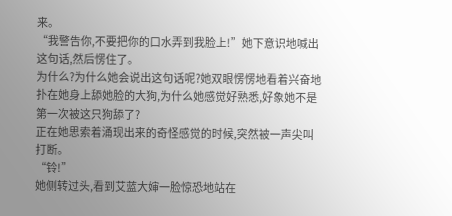来。
“我警告你,不要把你的口水弄到我脸上!”她下意识地喊出这句话,然后愣住了。
为什么?为什么她会说出这句话呢?她双眼愣愣地看着兴奋地扑在她身上舔她脸的大狗,为什么她感觉好熟悉,好象她不是第一次被这只狗舔了?
正在她思索着涌现出来的奇怪感觉的时候,突然被一声尖叫打断。
“铃!”
她侧转过头,看到艾蓝大婶一脸惊恐地站在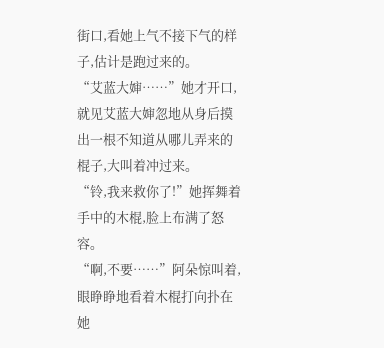街口,看她上气不接下气的样子,估计是跑过来的。
“艾蓝大婶……”她才开口,就见艾蓝大婶忽地从身后摸出一根不知道从哪儿弄来的棍子,大叫着冲过来。
“铃,我来救你了!”她挥舞着手中的木棍,脸上布满了怒容。
“啊,不要……”阿朵惊叫着,眼睁睁地看着木棍打向扑在她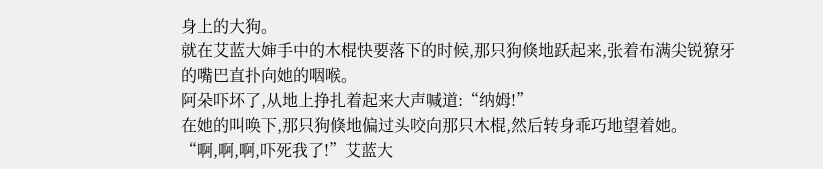身上的大狗。
就在艾蓝大婶手中的木棍快要落下的时候,那只狗倏地跃起来,张着布满尖锐獠牙的嘴巴直扑向她的咽喉。
阿朵吓坏了,从地上挣扎着起来大声喊道:“纳姆!”
在她的叫唤下,那只狗倏地偏过头咬向那只木棍,然后转身乖巧地望着她。
“啊,啊,啊,吓死我了!”艾蓝大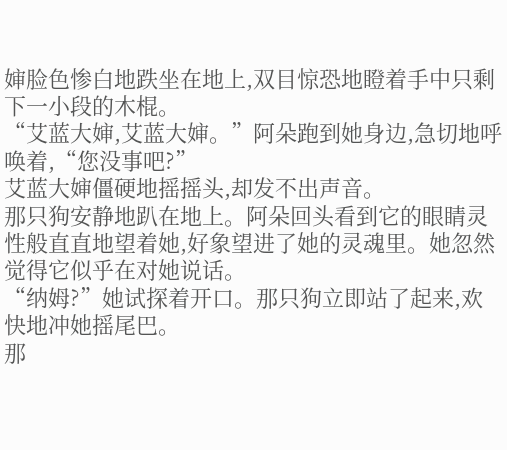婶脸色惨白地跌坐在地上,双目惊恐地瞪着手中只剩下一小段的木棍。
“艾蓝大婶,艾蓝大婶。”阿朵跑到她身边,急切地呼唤着,“您没事吧?”
艾蓝大婶僵硬地摇摇头,却发不出声音。
那只狗安静地趴在地上。阿朵回头看到它的眼睛灵性般直直地望着她,好象望进了她的灵魂里。她忽然觉得它似乎在对她说话。
“纳姆?”她试探着开口。那只狗立即站了起来,欢快地冲她摇尾巴。
那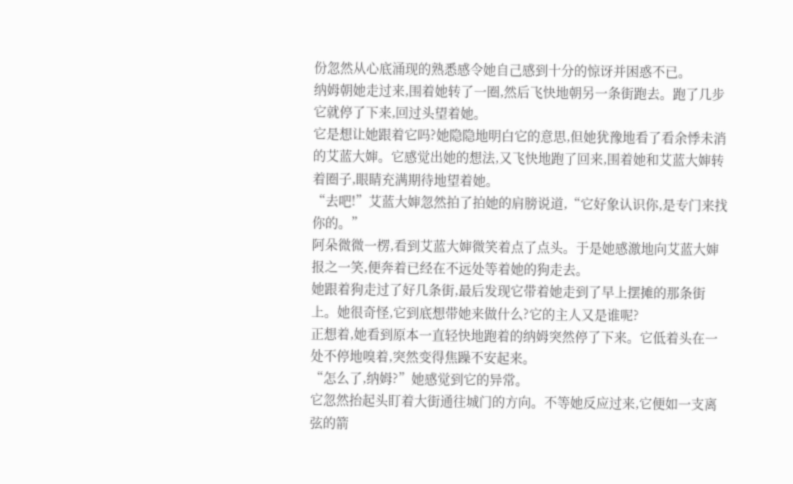份忽然从心底涌现的熟悉感令她自己感到十分的惊讶并困惑不已。
纳姆朝她走过来,围着她转了一圈,然后飞快地朝另一条街跑去。跑了几步它就停了下来,回过头望着她。
它是想让她跟着它吗?她隐隐地明白它的意思,但她犹豫地看了看余悸未消的艾蓝大婶。它感觉出她的想法,又飞快地跑了回来,围着她和艾蓝大婶转着圈子,眼睛充满期待地望着她。
“去吧!”艾蓝大婶忽然拍了拍她的肩膀说道,“它好象认识你,是专门来找你的。”
阿朵微微一楞,看到艾蓝大婶微笑着点了点头。于是她感激地向艾蓝大婶报之一笑,便奔着已经在不远处等着她的狗走去。
她跟着狗走过了好几条街,最后发现它带着她走到了早上摆摊的那条街上。她很奇怪,它到底想带她来做什么?它的主人又是谁呢?
正想着,她看到原本一直轻快地跑着的纳姆突然停了下来。它低着头在一处不停地嗅着,突然变得焦躁不安起来。
“怎么了,纳姆?”她感觉到它的异常。
它忽然抬起头盯着大街通往城门的方向。不等她反应过来,它便如一支离弦的箭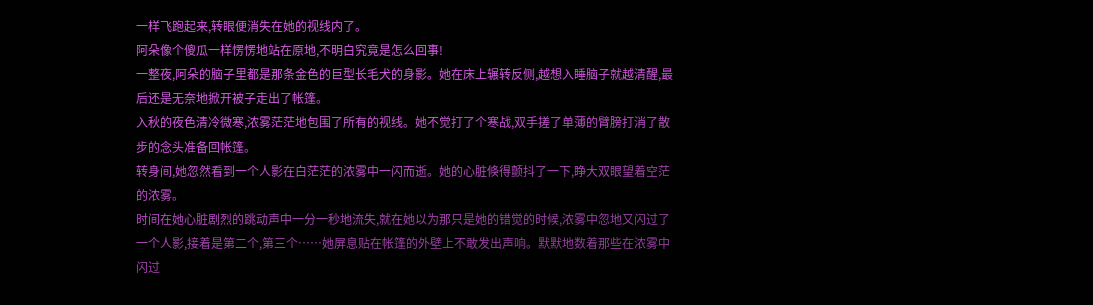一样飞跑起来,转眼便消失在她的视线内了。
阿朵像个傻瓜一样愣愣地站在原地,不明白究竟是怎么回事!
一整夜,阿朵的脑子里都是那条金色的巨型长毛犬的身影。她在床上辗转反侧,越想入睡脑子就越清醒,最后还是无奈地掀开被子走出了帐篷。
入秋的夜色清冷微寒,浓雾茫茫地包围了所有的视线。她不觉打了个寒战,双手搓了单薄的臂膀打消了散步的念头准备回帐篷。
转身间,她忽然看到一个人影在白茫茫的浓雾中一闪而逝。她的心脏倏得颤抖了一下,睁大双眼望着空茫的浓雾。
时间在她心脏剧烈的跳动声中一分一秒地流失,就在她以为那只是她的错觉的时候,浓雾中忽地又闪过了一个人影,接着是第二个,第三个……她屏息贴在帐篷的外壁上不敢发出声响。默默地数着那些在浓雾中闪过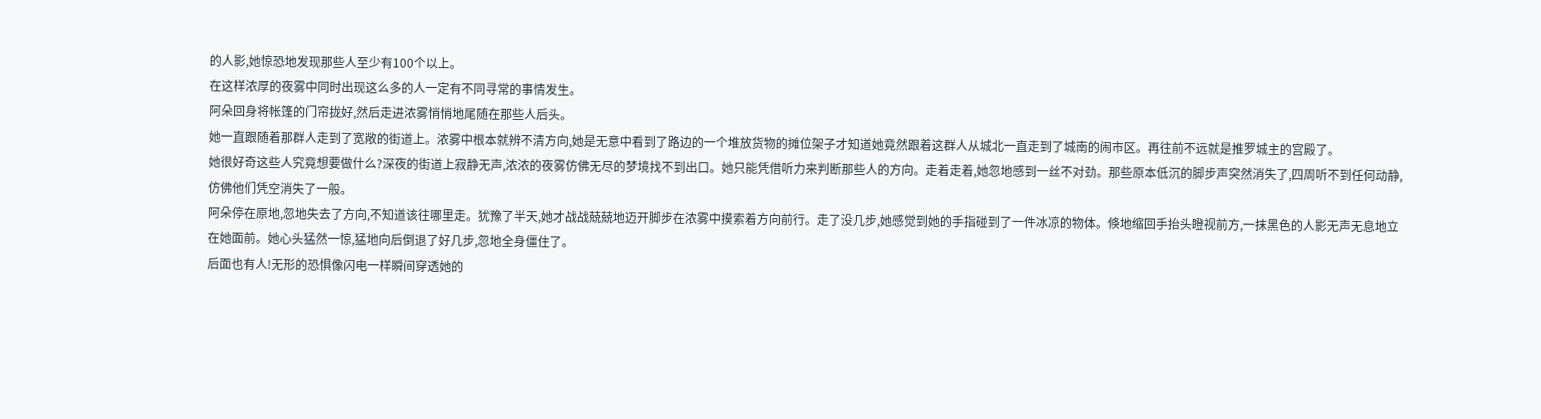的人影,她惊恐地发现那些人至少有100个以上。
在这样浓厚的夜雾中同时出现这么多的人一定有不同寻常的事情发生。
阿朵回身将帐篷的门帘拢好,然后走进浓雾悄悄地尾随在那些人后头。
她一直跟随着那群人走到了宽敞的街道上。浓雾中根本就辨不清方向,她是无意中看到了路边的一个堆放货物的摊位架子才知道她竟然跟着这群人从城北一直走到了城南的闹市区。再往前不远就是推罗城主的宫殿了。
她很好奇这些人究竟想要做什么?深夜的街道上寂静无声,浓浓的夜雾仿佛无尽的梦境找不到出口。她只能凭借听力来判断那些人的方向。走着走着,她忽地感到一丝不对劲。那些原本低沉的脚步声突然消失了,四周听不到任何动静,仿佛他们凭空消失了一般。
阿朵停在原地,忽地失去了方向,不知道该往哪里走。犹豫了半天,她才战战兢兢地迈开脚步在浓雾中摸索着方向前行。走了没几步,她感觉到她的手指碰到了一件冰凉的物体。倏地缩回手抬头瞪视前方,一抹黑色的人影无声无息地立在她面前。她心头猛然一惊,猛地向后倒退了好几步,忽地全身僵住了。
后面也有人!无形的恐惧像闪电一样瞬间穿透她的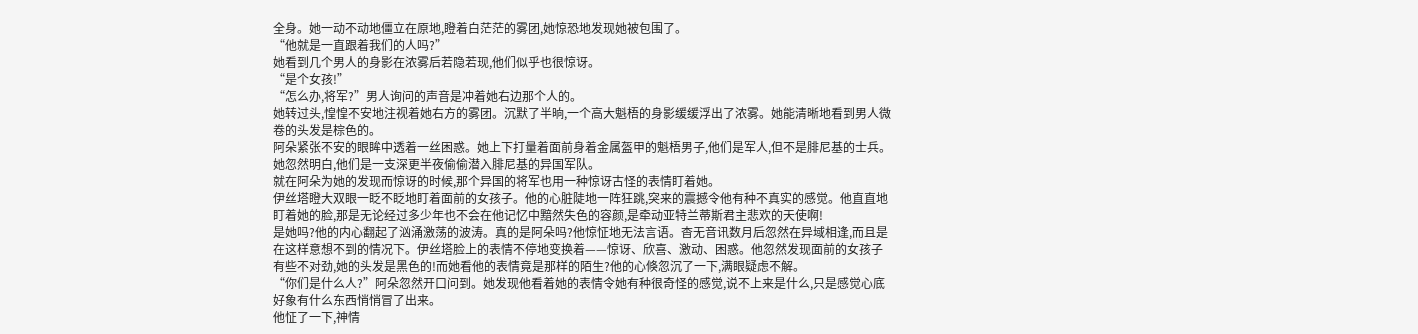全身。她一动不动地僵立在原地,瞪着白茫茫的雾团,她惊恐地发现她被包围了。
“他就是一直跟着我们的人吗?”
她看到几个男人的身影在浓雾后若隐若现,他们似乎也很惊讶。
“是个女孩!”
“怎么办,将军?”男人询问的声音是冲着她右边那个人的。
她转过头,惶惶不安地注视着她右方的雾团。沉默了半晌,一个高大魁梧的身影缓缓浮出了浓雾。她能清晰地看到男人微卷的头发是棕色的。
阿朵紧张不安的眼眸中透着一丝困惑。她上下打量着面前身着金属盔甲的魁梧男子,他们是军人,但不是腓尼基的士兵。
她忽然明白,他们是一支深更半夜偷偷潜入腓尼基的异国军队。
就在阿朵为她的发现而惊讶的时候,那个异国的将军也用一种惊讶古怪的表情盯着她。
伊丝塔瞪大双眼一眨不眨地盯着面前的女孩子。他的心脏陡地一阵狂跳,突来的震撼令他有种不真实的感觉。他直直地盯着她的脸,那是无论经过多少年也不会在他记忆中黯然失色的容颜,是牵动亚特兰蒂斯君主悲欢的天使啊!
是她吗?他的内心翻起了汹涌激荡的波涛。真的是阿朵吗?他惊怔地无法言语。杳无音讯数月后忽然在异域相逢,而且是在这样意想不到的情况下。伊丝塔脸上的表情不停地变换着——惊讶、欣喜、激动、困惑。他忽然发现面前的女孩子有些不对劲,她的头发是黑色的!而她看他的表情竟是那样的陌生?他的心倏忽沉了一下,满眼疑虑不解。
“你们是什么人?”阿朵忽然开口问到。她发现他看着她的表情令她有种很奇怪的感觉,说不上来是什么,只是感觉心底好象有什么东西悄悄冒了出来。
他怔了一下,神情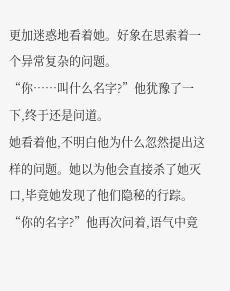更加迷惑地看着她。好象在思索着一个异常复杂的问题。
“你……叫什么名字?”他犹豫了一下,终于还是问道。
她看着他,不明白他为什么忽然提出这样的问题。她以为他会直接杀了她灭口,毕竟她发现了他们隐秘的行踪。
“你的名字?”他再次问着,语气中竟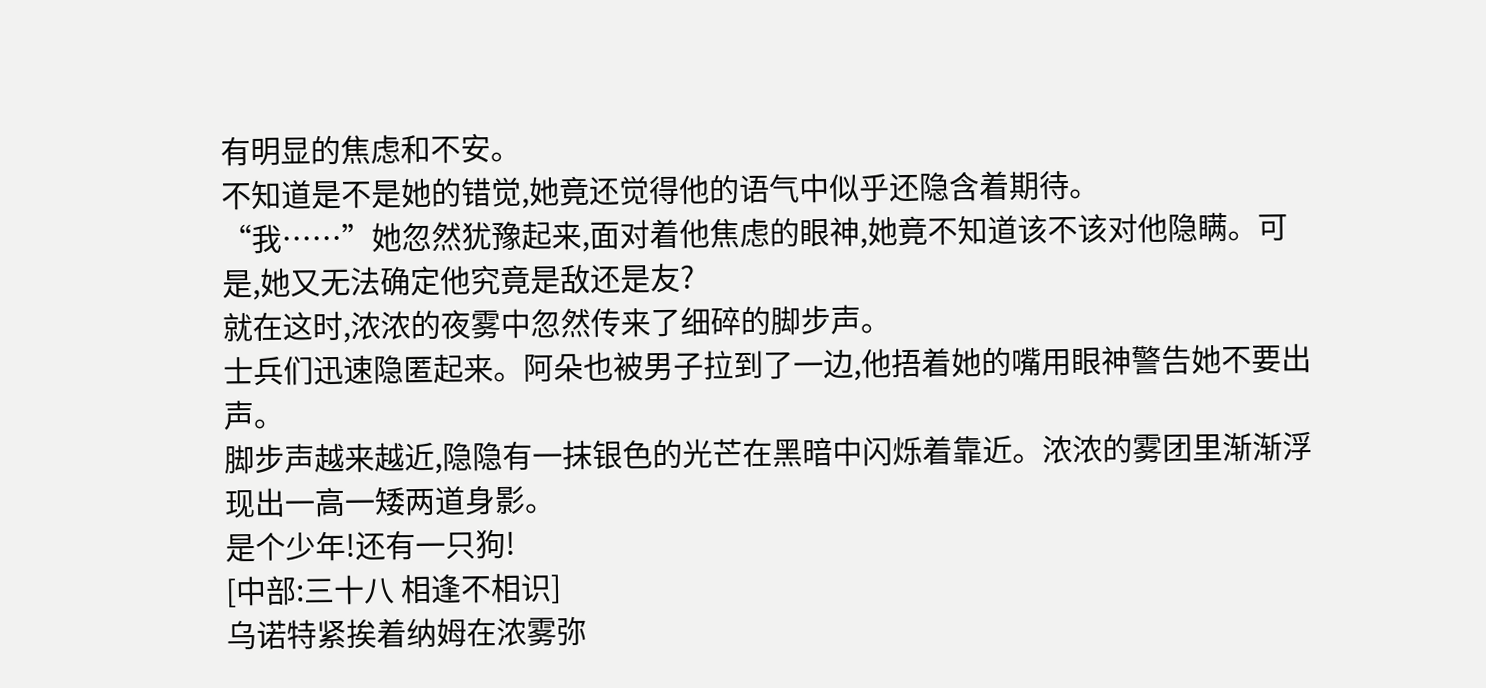有明显的焦虑和不安。
不知道是不是她的错觉,她竟还觉得他的语气中似乎还隐含着期待。
“我……”她忽然犹豫起来,面对着他焦虑的眼神,她竟不知道该不该对他隐瞒。可是,她又无法确定他究竟是敌还是友?
就在这时,浓浓的夜雾中忽然传来了细碎的脚步声。
士兵们迅速隐匿起来。阿朵也被男子拉到了一边,他捂着她的嘴用眼神警告她不要出声。
脚步声越来越近,隐隐有一抹银色的光芒在黑暗中闪烁着靠近。浓浓的雾团里渐渐浮现出一高一矮两道身影。
是个少年!还有一只狗!
[中部:三十八 相逢不相识]
乌诺特紧挨着纳姆在浓雾弥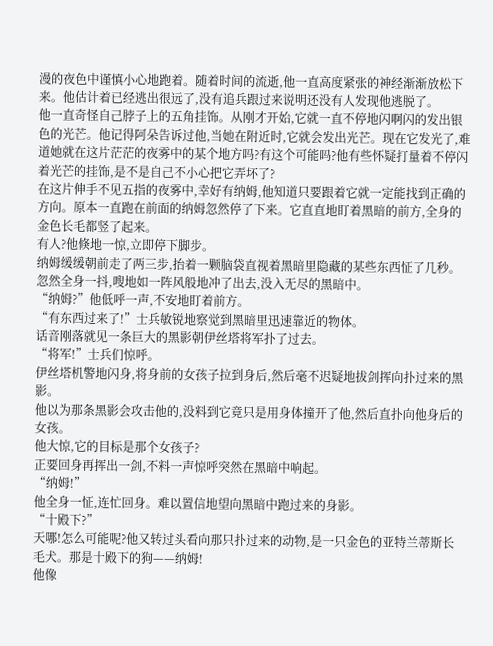漫的夜色中谨慎小心地跑着。随着时间的流逝,他一直高度紧张的神经渐渐放松下来。他估计着已经逃出很远了,没有追兵跟过来说明还没有人发现他逃脱了。
他一直奇怪自己脖子上的五角挂饰。从刚才开始,它就一直不停地闪啊闪的发出银色的光芒。他记得阿朵告诉过他,当她在附近时,它就会发出光芒。现在它发光了,难道她就在这片茫茫的夜雾中的某个地方吗?有这个可能吗?他有些怀疑打量着不停闪着光芒的挂饰,是不是自己不小心把它弄坏了?
在这片伸手不见五指的夜雾中,幸好有纳姆,他知道只要跟着它就一定能找到正确的方向。原本一直跑在前面的纳姆忽然停了下来。它直直地盯着黑暗的前方,全身的金色长毛都竖了起来。
有人?他倏地一惊,立即停下脚步。
纳姆缓缓朝前走了两三步,抬着一颗脑袋直视着黑暗里隐藏的某些东西怔了几秒。忽然全身一抖,嗖地如一阵风般地冲了出去,没入无尽的黑暗中。
“纳姆?”他低呼一声,不安地盯着前方。
“有东西过来了!”士兵敏锐地察觉到黑暗里迅速靠近的物体。
话音刚落就见一条巨大的黑影朝伊丝塔将军扑了过去。
“将军!”士兵们惊呼。
伊丝塔机警地闪身,将身前的女孩子拉到身后,然后毫不迟疑地拔剑挥向扑过来的黑影。
他以为那条黑影会攻击他的,没料到它竟只是用身体撞开了他,然后直扑向他身后的女孩。
他大惊,它的目标是那个女孩子?
正要回身再挥出一剑,不料一声惊呼突然在黑暗中响起。
“纳姆!”
他全身一怔,连忙回身。难以置信地望向黑暗中跑过来的身影。
“十殿下?”
天哪!怎么可能呢?他又转过头看向那只扑过来的动物,是一只金色的亚特兰蒂斯长毛犬。那是十殿下的狗——纳姆!
他像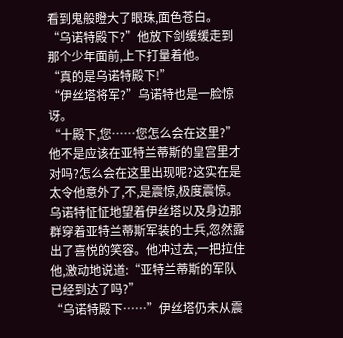看到鬼般瞪大了眼珠,面色苍白。
“乌诺特殿下?”他放下剑缓缓走到那个少年面前,上下打量着他。
“真的是乌诺特殿下!”
“伊丝塔将军?”乌诺特也是一脸惊讶。
“十殿下,您……您怎么会在这里?”他不是应该在亚特兰蒂斯的皇宫里才对吗?怎么会在这里出现呢?这实在是太令他意外了,不,是震惊,极度震惊。
乌诺特怔怔地望着伊丝塔以及身边那群穿着亚特兰蒂斯军装的士兵,忽然露出了喜悦的笑容。他冲过去,一把拉住他,激动地说道:“亚特兰蒂斯的军队已经到达了吗?”
“乌诺特殿下……”伊丝塔仍未从震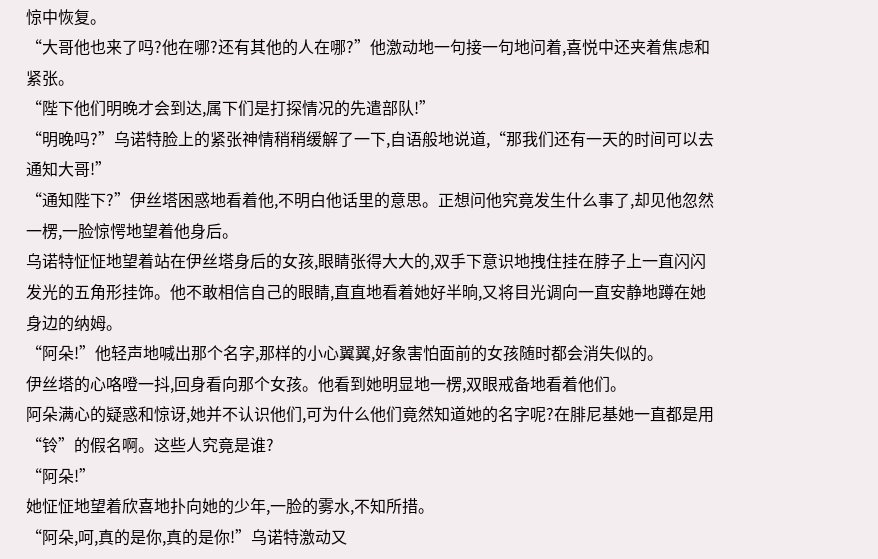惊中恢复。
“大哥他也来了吗?他在哪?还有其他的人在哪?”他激动地一句接一句地问着,喜悦中还夹着焦虑和紧张。
“陛下他们明晚才会到达,属下们是打探情况的先遣部队!”
“明晚吗?”乌诺特脸上的紧张神情稍稍缓解了一下,自语般地说道,“那我们还有一天的时间可以去通知大哥!”
“通知陛下?”伊丝塔困惑地看着他,不明白他话里的意思。正想问他究竟发生什么事了,却见他忽然一楞,一脸惊愕地望着他身后。
乌诺特怔怔地望着站在伊丝塔身后的女孩,眼睛张得大大的,双手下意识地拽住挂在脖子上一直闪闪发光的五角形挂饰。他不敢相信自己的眼睛,直直地看着她好半晌,又将目光调向一直安静地蹲在她身边的纳姆。
“阿朵!”他轻声地喊出那个名字,那样的小心翼翼,好象害怕面前的女孩随时都会消失似的。
伊丝塔的心咯噔一抖,回身看向那个女孩。他看到她明显地一楞,双眼戒备地看着他们。
阿朵满心的疑惑和惊讶,她并不认识他们,可为什么他们竟然知道她的名字呢?在腓尼基她一直都是用“铃”的假名啊。这些人究竟是谁?
“阿朵!”
她怔怔地望着欣喜地扑向她的少年,一脸的雾水,不知所措。
“阿朵,呵,真的是你,真的是你!”乌诺特激动又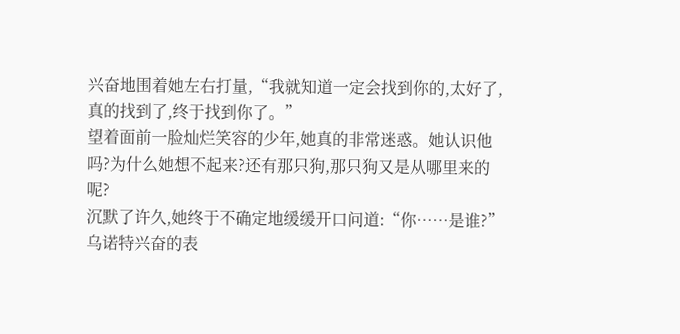兴奋地围着她左右打量,“我就知道一定会找到你的,太好了,真的找到了,终于找到你了。”
望着面前一脸灿烂笑容的少年,她真的非常迷惑。她认识他吗?为什么她想不起来?还有那只狗,那只狗又是从哪里来的呢?
沉默了许久,她终于不确定地缓缓开口问道:“你……是谁?”
乌诺特兴奋的表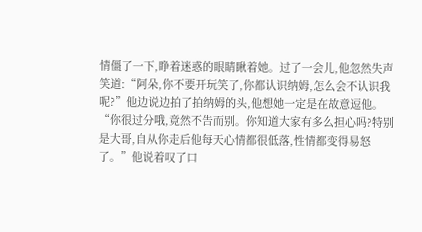情僵了一下,睁着迷惑的眼睛瞅着她。过了一会儿,他忽然失声笑道:“阿朵,你不要开玩笑了,你都认识纳姆,怎么会不认识我呢?”他边说边拍了拍纳姆的头,他想她一定是在故意逗他。
“你很过分哦,竟然不告而别。你知道大家有多么担心吗?特别是大哥,自从你走后他每天心情都很低落,性情都变得易怒了。”他说着叹了口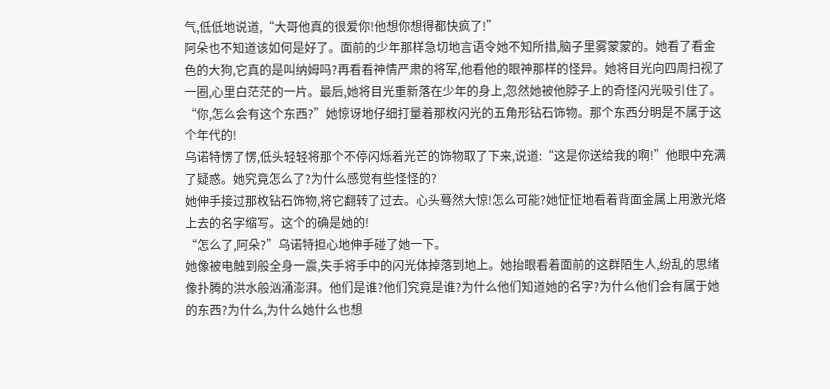气,低低地说道,“大哥他真的很爱你!他想你想得都快疯了!”
阿朵也不知道该如何是好了。面前的少年那样急切地言语令她不知所措,脑子里雾蒙蒙的。她看了看金色的大狗,它真的是叫纳姆吗?再看看神情严肃的将军,他看他的眼神那样的怪异。她将目光向四周扫视了一圈,心里白茫茫的一片。最后,她将目光重新落在少年的身上,忽然她被他脖子上的奇怪闪光吸引住了。
“你,怎么会有这个东西?”她惊讶地仔细打量着那枚闪光的五角形钻石饰物。那个东西分明是不属于这个年代的!
乌诺特愣了愣,低头轻轻将那个不停闪烁着光芒的饰物取了下来,说道:“这是你送给我的啊!”他眼中充满了疑惑。她究竟怎么了?为什么感觉有些怪怪的?
她伸手接过那枚钻石饰物,将它翻转了过去。心头蓦然大惊!怎么可能?她怔怔地看着背面金属上用激光烙上去的名字缩写。这个的确是她的!
“怎么了,阿朵?”乌诺特担心地伸手碰了她一下。
她像被电触到般全身一震,失手将手中的闪光体掉落到地上。她抬眼看着面前的这群陌生人,纷乱的思绪像扑腾的洪水般汹涌澎湃。他们是谁?他们究竟是谁?为什么他们知道她的名字?为什么他们会有属于她的东西?为什么,为什么她什么也想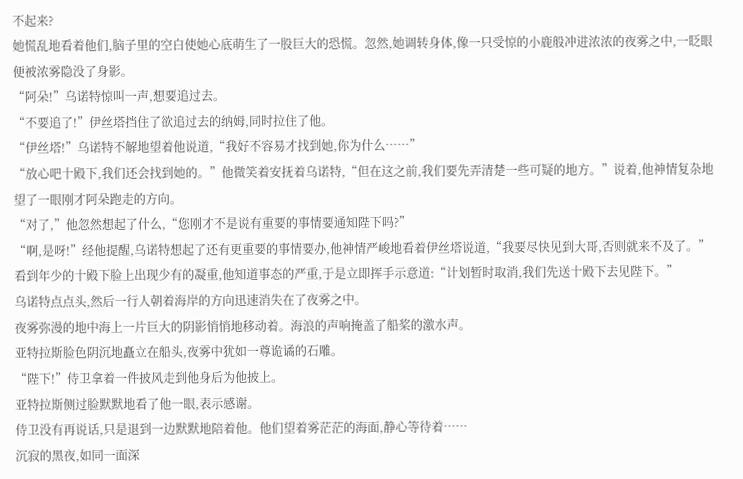不起来?
她慌乱地看着他们,脑子里的空白使她心底萌生了一股巨大的恐慌。忽然,她调转身体,像一只受惊的小鹿般冲进浓浓的夜雾之中,一眨眼便被浓雾隐没了身影。
“阿朵!”乌诺特惊叫一声,想要追过去。
“不要追了!”伊丝塔挡住了欲追过去的纳姆,同时拉住了他。
“伊丝塔!”乌诺特不解地望着他说道,“我好不容易才找到她,你为什么……”
“放心吧十殿下,我们还会找到她的。”他微笑着安抚着乌诺特,“但在这之前,我们要先弄清楚一些可疑的地方。”说着,他神情复杂地望了一眼刚才阿朵跑走的方向。
“对了,”他忽然想起了什么,“您刚才不是说有重要的事情要通知陛下吗?”
“啊,是呀!”经他提醒,乌诺特想起了还有更重要的事情要办,他神情严峻地看着伊丝塔说道,“我要尽快见到大哥,否则就来不及了。”
看到年少的十殿下脸上出现少有的凝重,他知道事态的严重,于是立即挥手示意道:“计划暂时取消,我们先送十殿下去见陛下。”
乌诺特点点头,然后一行人朝着海岸的方向迅速消失在了夜雾之中。
夜雾弥漫的地中海上一片巨大的阴影悄悄地移动着。海浪的声响掩盖了船桨的激水声。
亚特拉斯脸色阴沉地矗立在船头,夜雾中犹如一尊诡谲的石雕。
“陛下!”侍卫拿着一件披风走到他身后为他披上。
亚特拉斯侧过脸默默地看了他一眼,表示感谢。
侍卫没有再说话,只是退到一边默默地陪着他。他们望着雾茫茫的海面,静心等待着……
沉寂的黑夜,如同一面深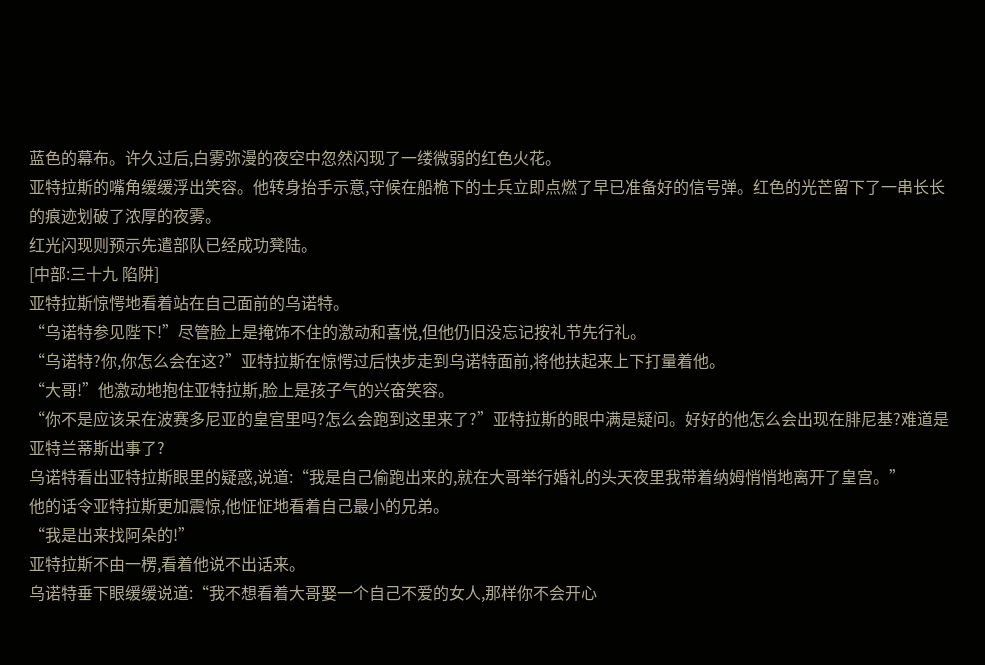蓝色的幕布。许久过后,白雾弥漫的夜空中忽然闪现了一缕微弱的红色火花。
亚特拉斯的嘴角缓缓浮出笑容。他转身抬手示意,守候在船桅下的士兵立即点燃了早已准备好的信号弹。红色的光芒留下了一串长长的痕迹划破了浓厚的夜雾。
红光闪现则预示先遣部队已经成功凳陆。
[中部:三十九 陷阱]
亚特拉斯惊愕地看着站在自己面前的乌诺特。
“乌诺特参见陛下!”尽管脸上是掩饰不住的激动和喜悦,但他仍旧没忘记按礼节先行礼。
“乌诺特?你,你怎么会在这?”亚特拉斯在惊愕过后快步走到乌诺特面前,将他扶起来上下打量着他。
“大哥!”他激动地抱住亚特拉斯,脸上是孩子气的兴奋笑容。
“你不是应该呆在波赛多尼亚的皇宫里吗?怎么会跑到这里来了?”亚特拉斯的眼中满是疑问。好好的他怎么会出现在腓尼基?难道是亚特兰蒂斯出事了?
乌诺特看出亚特拉斯眼里的疑惑,说道:“我是自己偷跑出来的,就在大哥举行婚礼的头天夜里我带着纳姆悄悄地离开了皇宫。”
他的话令亚特拉斯更加震惊,他怔怔地看着自己最小的兄弟。
“我是出来找阿朵的!”
亚特拉斯不由一楞,看着他说不出话来。
乌诺特垂下眼缓缓说道:“我不想看着大哥娶一个自己不爱的女人,那样你不会开心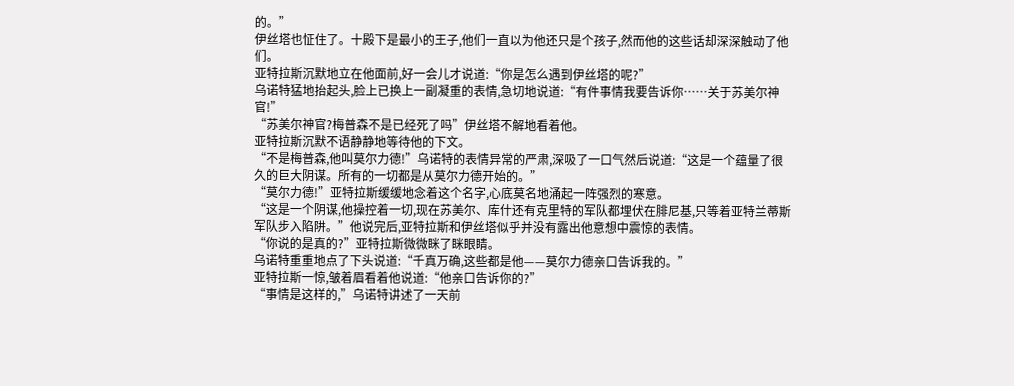的。”
伊丝塔也怔住了。十殿下是最小的王子,他们一直以为他还只是个孩子,然而他的这些话却深深触动了他们。
亚特拉斯沉默地立在他面前,好一会儿才说道:“你是怎么遇到伊丝塔的呢?”
乌诺特猛地抬起头,脸上已换上一副凝重的表情,急切地说道:“有件事情我要告诉你……关于苏美尔神官!”
“苏美尔神官?梅普森不是已经死了吗”伊丝塔不解地看着他。
亚特拉斯沉默不语静静地等待他的下文。
“不是梅普森,他叫莫尔力德!”乌诺特的表情异常的严肃,深吸了一口气然后说道:“这是一个蕴量了很久的巨大阴谋。所有的一切都是从莫尔力德开始的。”
“莫尔力德!”亚特拉斯缓缓地念着这个名字,心底莫名地涌起一阵强烈的寒意。
“这是一个阴谋,他操控着一切,现在苏美尔、库什还有克里特的军队都埋伏在腓尼基,只等着亚特兰蒂斯军队步入陷阱。”他说完后,亚特拉斯和伊丝塔似乎并没有露出他意想中震惊的表情。
“你说的是真的?”亚特拉斯微微眯了眯眼睛。
乌诺特重重地点了下头说道:“千真万确,这些都是他——莫尔力德亲口告诉我的。”
亚特拉斯一惊,皱着眉看着他说道:“他亲口告诉你的?”
“事情是这样的,”乌诺特讲述了一天前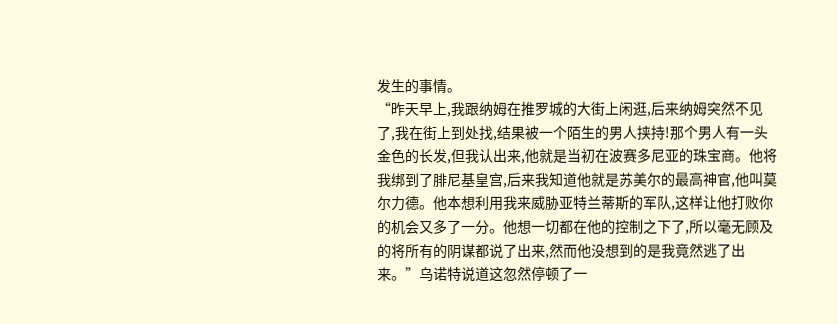发生的事情。
“昨天早上,我跟纳姆在推罗城的大街上闲逛,后来纳姆突然不见了,我在街上到处找,结果被一个陌生的男人挟持!那个男人有一头金色的长发,但我认出来,他就是当初在波赛多尼亚的珠宝商。他将我绑到了腓尼基皇宫,后来我知道他就是苏美尔的最高神官,他叫莫尔力德。他本想利用我来威胁亚特兰蒂斯的军队,这样让他打败你的机会又多了一分。他想一切都在他的控制之下了,所以毫无顾及的将所有的阴谋都说了出来,然而他没想到的是我竟然逃了出来。”乌诺特说道这忽然停顿了一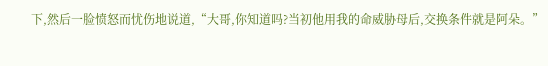下,然后一脸愤怒而忧伤地说道,“大哥,你知道吗?当初他用我的命威胁母后,交换条件就是阿朵。”